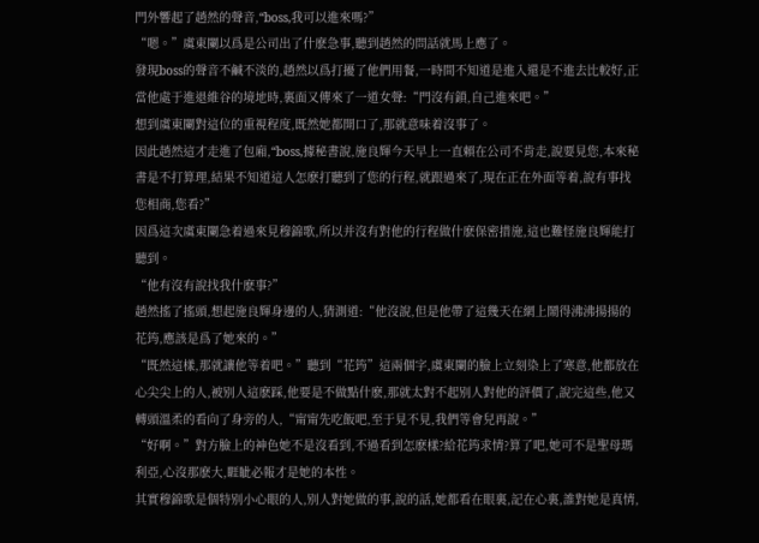門外響起了趙然的聲音,“boss,我可以進來嗎?”
“嗯。”虞東闌以爲是公司出了什麽急事,聽到趙然的問話就馬上應了。
發現boss的聲音不鹹不淡的,趙然以爲打擾了他們用餐,一時間不知道是進入還是不進去比較好,正當他處于進退維谷的境地時,裏面又傳來了一道女聲:“門沒有鎖,自己進來吧。”
想到虞東闌對這位的重視程度,既然她都開口了,那就意味着沒事了。
因此趙然這才走進了包廂,“boss,據秘書說,施良輝今天早上一直賴在公司不肯走,說要見您,本來秘書是不打算理,結果不知道這人怎麽打聽到了您的行程,就跟過來了,現在正在外面等着,說有事找您相商,您看?”
因爲這次虞東闌急着過來見穆錦歌,所以并沒有對他的行程做什麽保密措施,這也難怪施良輝能打聽到。
“他有沒有說找我什麽事?”
趙然搖了搖頭,想起施良輝身邊的人,猜測道:“他沒說,但是他帶了這幾天在網上鬧得沸沸揚揚的花筠,應該是爲了她來的。”
“既然這樣,那就讓他等着吧。”聽到“花筠”這兩個字,虞東闌的臉上立刻染上了寒意,他都放在心尖尖上的人,被别人這麽踩,他要是不做點什麽,那就太對不起别人對他的評價了,說完這些,他又轉頭溫柔的看向了身旁的人,“甯甯先吃飯吧,至于見不見,我們等會兒再說。”
“好啊。”對方臉上的神色她不是沒看到,不過看到怎麽樣?給花筠求情?算了吧,她可不是聖母瑪利亞,心沒那麽大,睚眦必報才是她的本性。
其實穆錦歌是個特别小心眼的人,别人對她做的事,說的話,她都看在眼裏,記在心裏,誰對她是真情,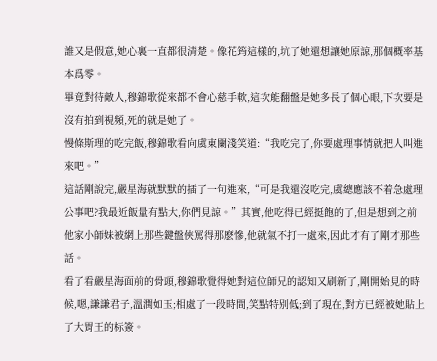誰又是假意,她心裏一直都很清楚。像花筠這樣的,坑了她還想讓她原諒,那個概率基本爲零。
畢竟對待敵人,穆錦歌從來都不會心慈手軟,這次能翻盤是她多長了個心眼,下次要是沒有拍到視頻,死的就是她了。
慢條斯理的吃完飯,穆錦歌看向虞東闌淺笑道:“我吃完了,你要處理事情就把人叫進來吧。”
這話剛說完,嚴星海就默默的插了一句進來,“可是我還沒吃完,虞總應該不着急處理公事吧?我最近飯量有點大,你們見諒。”其實,他吃得已經挺飽的了,但是想到之前他家小師妹被網上那些鍵盤俠罵得那麽慘,他就氣不打一處來,因此才有了剛才那些話。
看了看嚴星海面前的骨頭,穆錦歌覺得她對這位師兄的認知又刷新了,剛開始見的時候,嗯,謙謙君子,溫潤如玉;相處了一段時間,笑點特别低;到了現在,對方已經被她貼上了大胃王的标簽。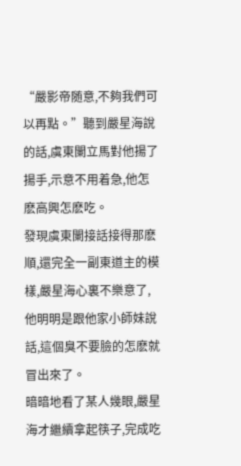“嚴影帝随意,不夠我們可以再點。”聽到嚴星海說的話,虞東闌立馬對他揚了揚手,示意不用着急,他怎麽高興怎麽吃。
發現虞東闌接話接得那麽順,還完全一副東道主的模樣,嚴星海心裏不樂意了,他明明是跟他家小師妹說話,這個臭不要臉的怎麽就冒出來了。
暗暗地看了某人幾眼,嚴星海才繼續拿起筷子,完成吃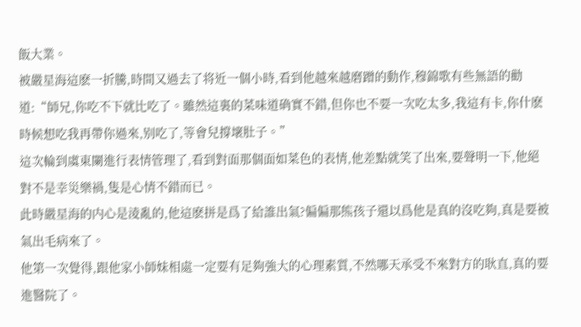飯大業。
被嚴星海這麽一折騰,時間又過去了将近一個小時,看到他越來越磨蹭的動作,穆錦歌有些無語的勸道:“師兄,你吃不下就比吃了。雖然這裏的菜味道确實不錯,但你也不要一次吃太多,我這有卡,你什麽時候想吃我再帶你過來,别吃了,等會兒撐壞肚子。”
這次輪到虞東闌進行表情管理了,看到對面那個面如菜色的表情,他差點就笑了出來,要聲明一下,他絕對不是幸災樂禍,隻是心情不錯而已。
此時嚴星海的内心是淩亂的,他這麽拼是爲了給誰出氣?偏偏那熊孩子還以爲他是真的沒吃夠,真是要被氣出毛病來了。
他第一次覺得,跟他家小師妹相處一定要有足夠強大的心理素質,不然哪天承受不來對方的耿直,真的要進醫院了。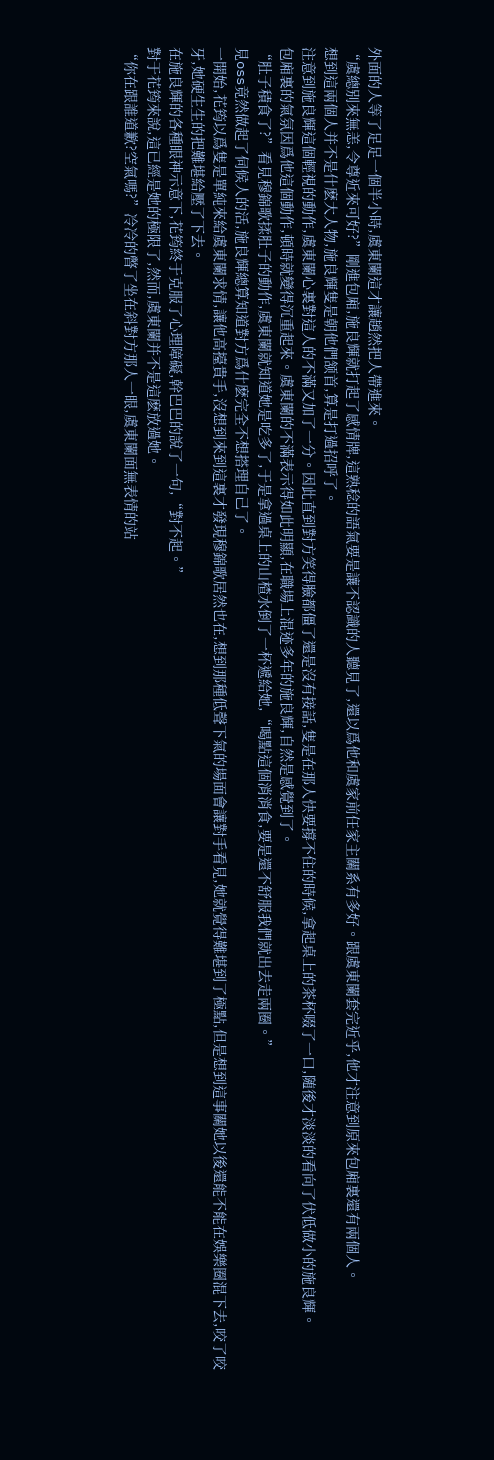外面的人等了足足一個半小時,虞東闌這才讓趙然把人帶進來。
“虞總别來無恙,令尊近來可好?”剛進包廂,施良輝就打起了感情牌,這熟稔的語氣要是讓不認識的人聽見了,還以爲他和虞家前任家主關系有多好。跟虞東闌套完近乎,他才注意到原來包廂裏還有兩個人。
想到這兩個人并不是什麽大人物,施良輝隻是朝他們颔首,算是打過招呼了。
注意到施良輝這個輕視的動作,虞東闌心裏對這人的不滿又加了一分。因此直到對方笑得臉都僵了還是沒有接話,隻是在那人快要撐不住的時候,拿起桌上的茶杯啜了一口,随後才淡淡的看向了伏低做小的施良輝。
包廂裏的氣氛因爲他這個動作,頓時就變得沉重起來。虞東闌的不滿表示得如此明顯,在職場上混迹多年的施良輝,自然是感覺到了。
“肚子積食了?”看見穆錦歌揉肚子的動作,虞東闌就知道她是吃多了,于是拿過桌上的山楂水倒了一杯遞給她,“喝點這個消消食,要是還不舒服我們就出去走兩圈。”
見oss竟然做起了伺候人的活,施良輝總算知道對方爲什麽完全不想搭理自己了。
一開始,花筠以爲隻是單純來給虞東闌求情,讓他高擡貴手,沒想到來到這裏才發現穆錦歌居然也在,想到那種低聲下氣的場面會讓對手看見,她就覺得難堪到了極點,但是想到這事關她以後還能不能在娛樂圈混下去,咬了咬牙,她硬生生的把難堪給壓了下去。
在施良輝的各種眼神示意下,花筠終于克服了心理障礙,幹巴巴的說了一句,“對不起。”
對于花筠來說,這已經是她的極限了,然而,虞東闌并不是這麽放過她。
“你在跟誰道歉?空氣嗎?”冷冷的暼了坐在斜對方那人一眼,虞東闌面無表情的站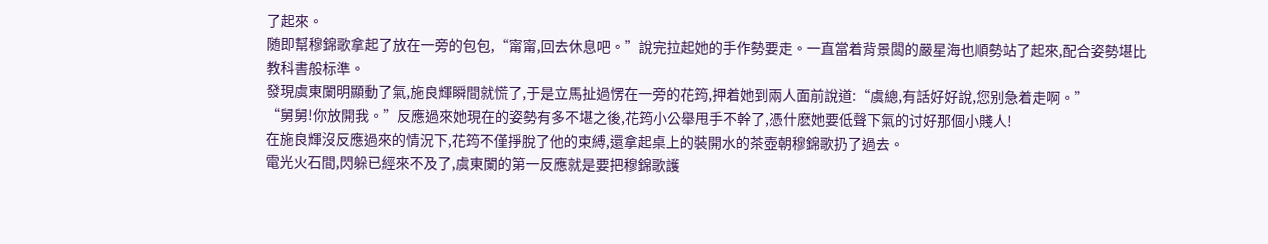了起來。
随即幫穆錦歌拿起了放在一旁的包包,“甯甯,回去休息吧。”說完拉起她的手作勢要走。一直當着背景闆的嚴星海也順勢站了起來,配合姿勢堪比教科書般标準。
發現虞東闌明顯動了氣,施良輝瞬間就慌了,于是立馬扯過愣在一旁的花筠,押着她到兩人面前說道:“虞總,有話好好說,您别急着走啊。”
“舅舅!你放開我。”反應過來她現在的姿勢有多不堪之後,花筠小公舉甩手不幹了,憑什麽她要低聲下氣的讨好那個小賤人!
在施良輝沒反應過來的情況下,花筠不僅掙脫了他的束縛,還拿起桌上的裝開水的茶壺朝穆錦歌扔了過去。
電光火石間,閃躲已經來不及了,虞東闌的第一反應就是要把穆錦歌護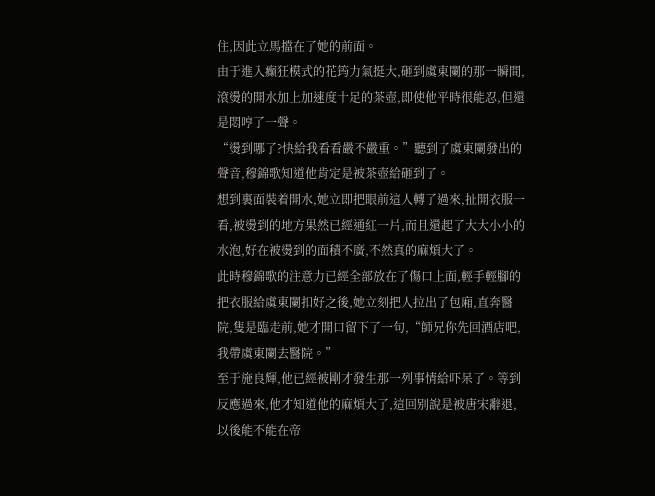住,因此立馬擋在了她的前面。
由于進入癫狂模式的花筠力氣挺大,砸到虞東闌的那一瞬間,滾燙的開水加上加速度十足的茶壺,即使他平時很能忍,但還是悶哼了一聲。
“燙到哪了?快給我看看嚴不嚴重。”聽到了虞東闌發出的聲音,穆錦歌知道他肯定是被茶壺給砸到了。
想到裏面裝着開水,她立即把眼前這人轉了過來,扯開衣服一看,被燙到的地方果然已經通紅一片,而且還起了大大小小的水泡,好在被燙到的面積不廣,不然真的麻煩大了。
此時穆錦歌的注意力已經全部放在了傷口上面,輕手輕腳的把衣服給虞東闌扣好之後,她立刻把人拉出了包廂,直奔醫院,隻是臨走前,她才開口留下了一句,“師兄你先回酒店吧,我帶虞東闌去醫院。”
至于施良輝,他已經被剛才發生那一列事情給吓呆了。等到反應過來,他才知道他的麻煩大了,這回别說是被唐宋辭退,以後能不能在帝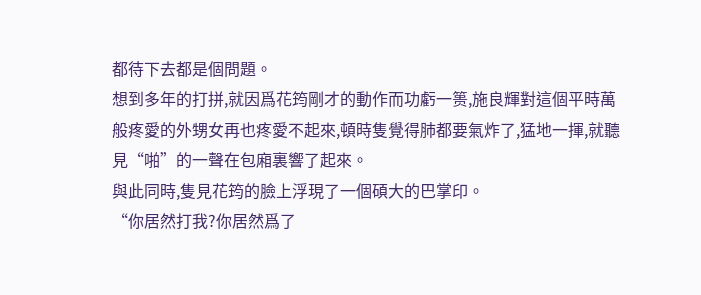都待下去都是個問題。
想到多年的打拼,就因爲花筠剛才的動作而功虧一篑,施良輝對這個平時萬般疼愛的外甥女再也疼愛不起來,頓時隻覺得肺都要氣炸了,猛地一揮,就聽見“啪”的一聲在包廂裏響了起來。
與此同時,隻見花筠的臉上浮現了一個碩大的巴掌印。
“你居然打我?你居然爲了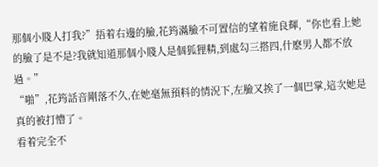那個小賤人打我?”捂着右邊的臉,花筠滿臉不可置信的望着施良輝,“你也看上她的臉了是不是?我就知道那個小賤人是個狐狸精,到處勾三搭四,什麽男人都不放過。”
“啪”,花筠話音剛落不久,在她毫無預料的情況下,左臉又挨了一個巴掌,這次她是真的被打懵了。
看着完全不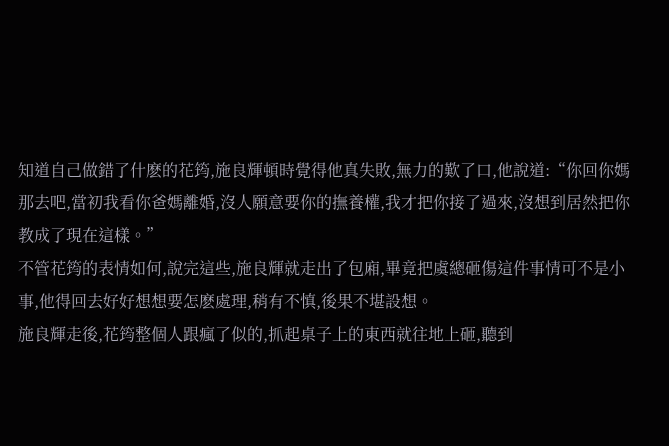知道自己做錯了什麽的花筠,施良輝頓時覺得他真失敗,無力的歎了口,他說道:“你回你媽那去吧,當初我看你爸媽離婚,沒人願意要你的撫養權,我才把你接了過來,沒想到居然把你教成了現在這樣。”
不管花筠的表情如何,說完這些,施良輝就走出了包廂,畢竟把虞總砸傷這件事情可不是小事,他得回去好好想想要怎麽處理,稍有不慎,後果不堪設想。
施良輝走後,花筠整個人跟瘋了似的,抓起桌子上的東西就往地上砸,聽到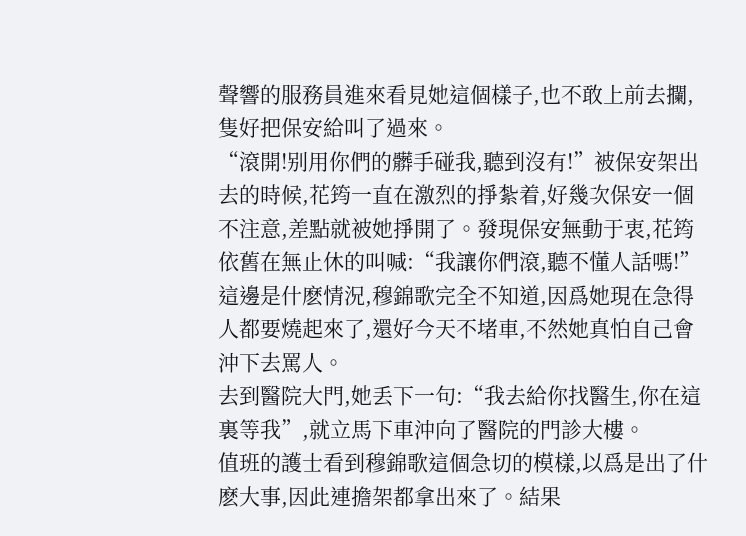聲響的服務員進來看見她這個樣子,也不敢上前去攔,隻好把保安給叫了過來。
“滾開!别用你們的髒手碰我,聽到沒有!”被保安架出去的時候,花筠一直在激烈的掙紮着,好幾次保安一個不注意,差點就被她掙開了。發現保安無動于衷,花筠依舊在無止休的叫喊:“我讓你們滾,聽不懂人話嗎!”
這邊是什麽情況,穆錦歌完全不知道,因爲她現在急得人都要燒起來了,還好今天不堵車,不然她真怕自己會沖下去罵人。
去到醫院大門,她丢下一句:“我去給你找醫生,你在這裏等我”,就立馬下車沖向了醫院的門診大樓。
值班的護士看到穆錦歌這個急切的模樣,以爲是出了什麽大事,因此連擔架都拿出來了。結果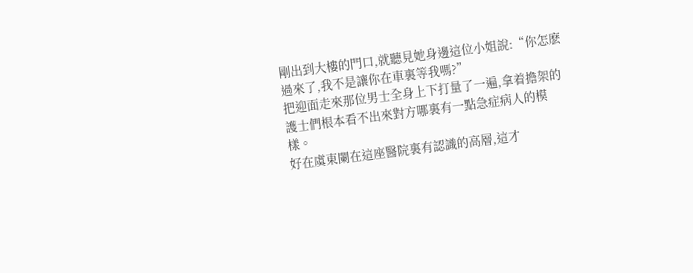剛出到大樓的門口,就聽見她身邊這位小姐說:“你怎麽過來了,我不是讓你在車裏等我嗎?”
把迎面走來那位男士全身上下打量了一遍,拿着擔架的護士們根本看不出來對方哪裏有一點急症病人的模樣。
好在虞東闌在這座醫院裏有認識的高層,這才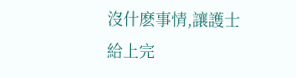沒什麽事情,讓護士給上完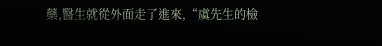藥,醫生就從外面走了進來,“虞先生的檢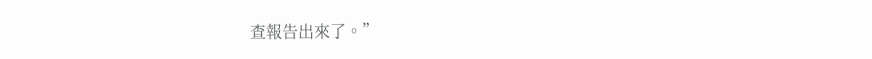查報告出來了。”